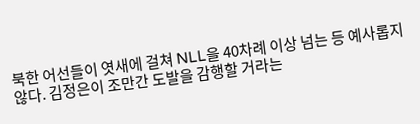북한 어선들이 엿새에 걸쳐 NLL을 40차례 이상 넘는 등 예사롭지 않다. 김정은이 조만간 도발을 감행할 거라는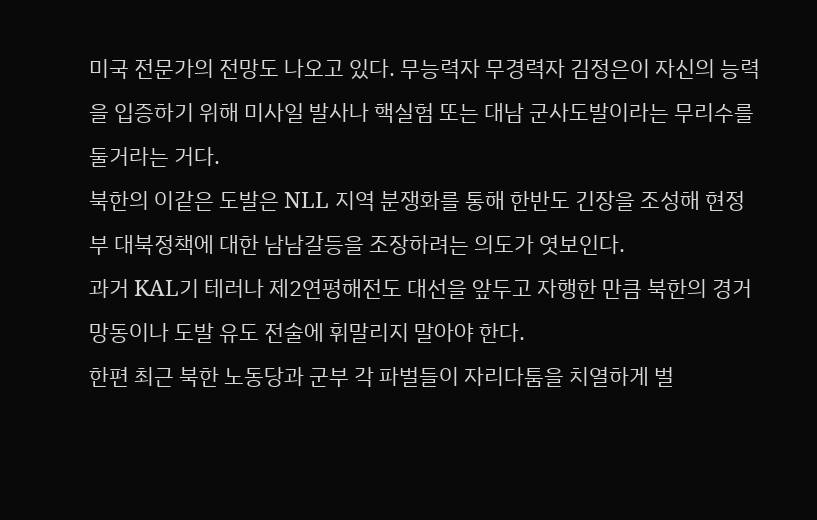미국 전문가의 전망도 나오고 있다. 무능력자 무경력자 김정은이 자신의 능력을 입증하기 위해 미사일 발사나 핵실험 또는 대남 군사도발이라는 무리수를 둘거라는 거다.
북한의 이같은 도발은 NLL 지역 분쟁화를 통해 한반도 긴장을 조성해 현정부 대북정책에 대한 남남갈등을 조장하려는 의도가 엿보인다.
과거 KAL기 테러나 제2연평해전도 대선을 앞두고 자행한 만큼 북한의 경거망동이나 도발 유도 전술에 휘말리지 말아야 한다.
한편 최근 북한 노동당과 군부 각 파벌들이 자리다툼을 치열하게 벌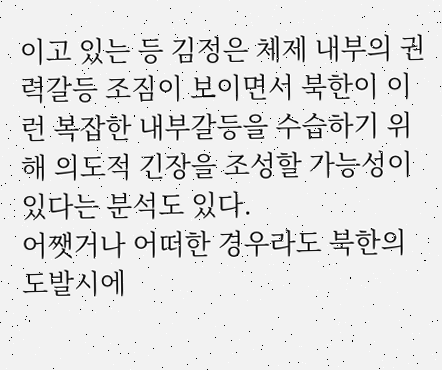이고 있는 등 김정은 체제 내부의 권력갈등 조짐이 보이면서 북한이 이런 복잡한 내부갈등을 수습하기 위해 의도적 긴장을 조성할 가능성이 있다는 분석도 있다.
어쨋거나 어떠한 경우라도 북한의 도발시에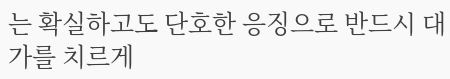는 확실하고도 단호한 응징으로 반드시 대가를 치르게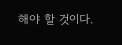해야 할 것이다.